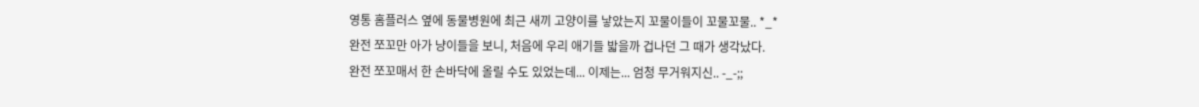영통 홈플러스 옆에 동물병원에 최근 새끼 고양이를 낳았는지 꼬물이들이 꼬물꼬물.. *_*
완전 쪼꼬만 아가 냥이들을 보니, 처음에 우리 애기들 밟을까 겁나던 그 때가 생각났다.
완전 쪼꼬매서 한 손바닥에 올릴 수도 있었는데... 이제는... 엄청 무거워지신.. -_-;;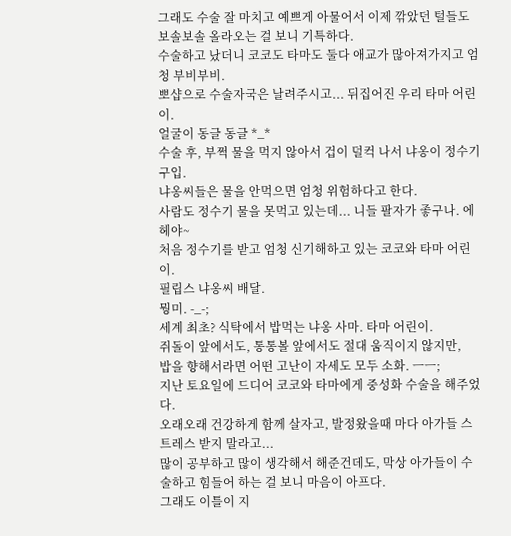그래도 수술 잘 마치고 예쁘게 아물어서 이제 깎았던 털들도 보솔보솔 올라오는 걸 보니 기특하다.
수술하고 났더니 코코도 타마도 둘다 애교가 많아져가지고 엄청 부비부비.
뽀샵으로 수술자국은 날려주시고... 뒤집어진 우리 타마 어린이.
얼굴이 동글 동글 *_*
수술 후, 부쩍 물을 먹지 않아서 겁이 덜컥 나서 냐옹이 정수기 구입.
냐옹씨들은 물을 안먹으면 엄청 위험하다고 한다.
사람도 정수기 물을 못먹고 있는데... 니들 팔자가 좋구나. 에헤야~
처음 정수기를 받고 엄청 신기해하고 있는 코코와 타마 어린이.
필립스 냐옹씨 배달.
뭥미. -_-;
세계 최초? 식탁에서 밥먹는 냐옹 사마. 타마 어린이.
쥐돌이 앞에서도, 통통볼 앞에서도 절대 움직이지 않지만,
밥을 향해서라면 어떤 고난이 자세도 모두 소화. ㅡㅡ;
지난 토요일에 드디어 코코와 타마에게 중성화 수술을 해주었다.
오래오래 건강하게 함께 살자고, 발정왔을때 마다 아가들 스트레스 받지 말라고...
많이 공부하고 많이 생각해서 해준건데도, 막상 아가들이 수술하고 힘들어 하는 걸 보니 마음이 아프다.
그래도 이틀이 지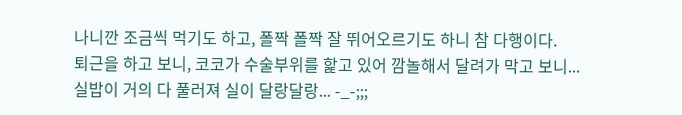나니깐 조금씩 먹기도 하고, 폴짝 폴짝 잘 뛰어오르기도 하니 참 다행이다.
퇴근을 하고 보니, 코코가 수술부위를 핥고 있어 깜놀해서 달려가 막고 보니...
실밥이 거의 다 풀러져 실이 달랑달랑... -_-;;;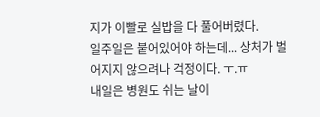지가 이빨로 실밥을 다 풀어버렸다.
일주일은 붙어있어야 하는데... 상처가 벌어지지 않으려나 걱정이다. ㅜ.ㅠ
내일은 병원도 쉬는 날이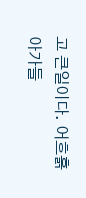고 큰일이다. 어흐흙
아가들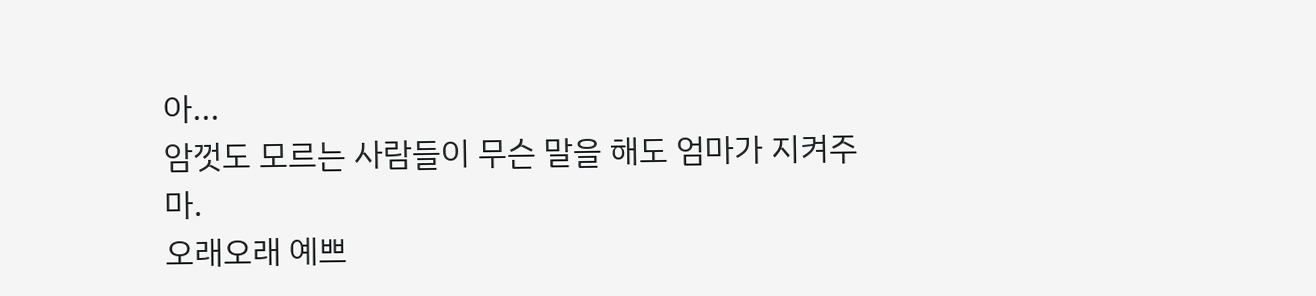아...
암껏도 모르는 사람들이 무슨 말을 해도 엄마가 지켜주마.
오래오래 예쁘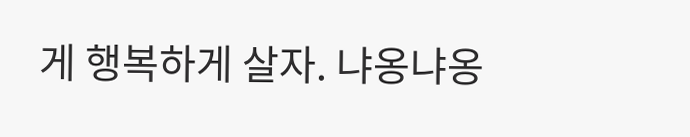게 행복하게 살자. 냐옹냐옹